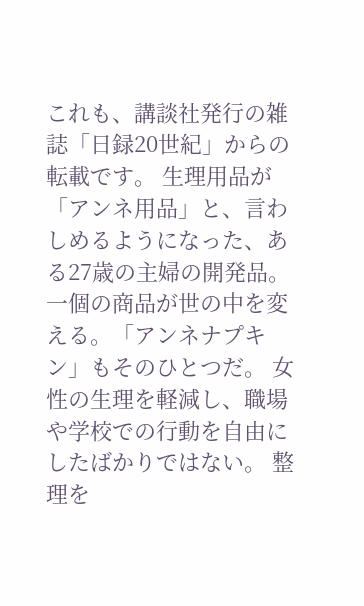これも、講談社発行の雑誌「日録20世紀」からの転載です。 生理用品が「アンネ用品」と、言わしめるようになった、ある27歳の主婦の開発品。 一個の商品が世の中を変える。「アンネナプキン」もそのひとつだ。 女性の生理を軽減し、職場や学校での行動を自由にしたばかりではない。 整理を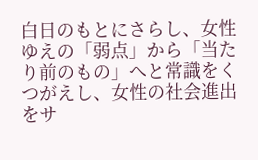白日のもとにさらし、女性ゆえの「弱点」から「当たり前のもの」へと常識をくつがえし、女性の社会進出をサ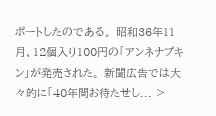ポートしたのである。 昭和36年11月、12個入り100円の「アンネナプキン」が発売された。 新聞広告では大々的に「40年間お待たせし... >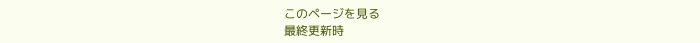このページを見る
最終更新時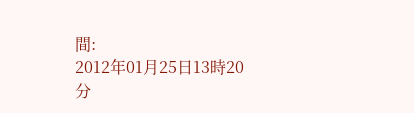間:
2012年01月25日13時20分